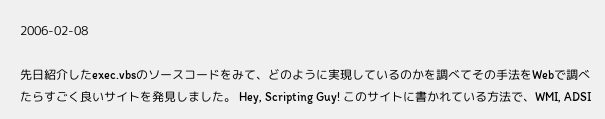2006-02-08

先日紹介したexec.vbsのソースコードをみて、どのように実現しているのかを調べてその手法をWebで調べたらすごく良いサイトを発見しました。 Hey, Scripting Guy! このサイトに書かれている方法で、WMI, ADSI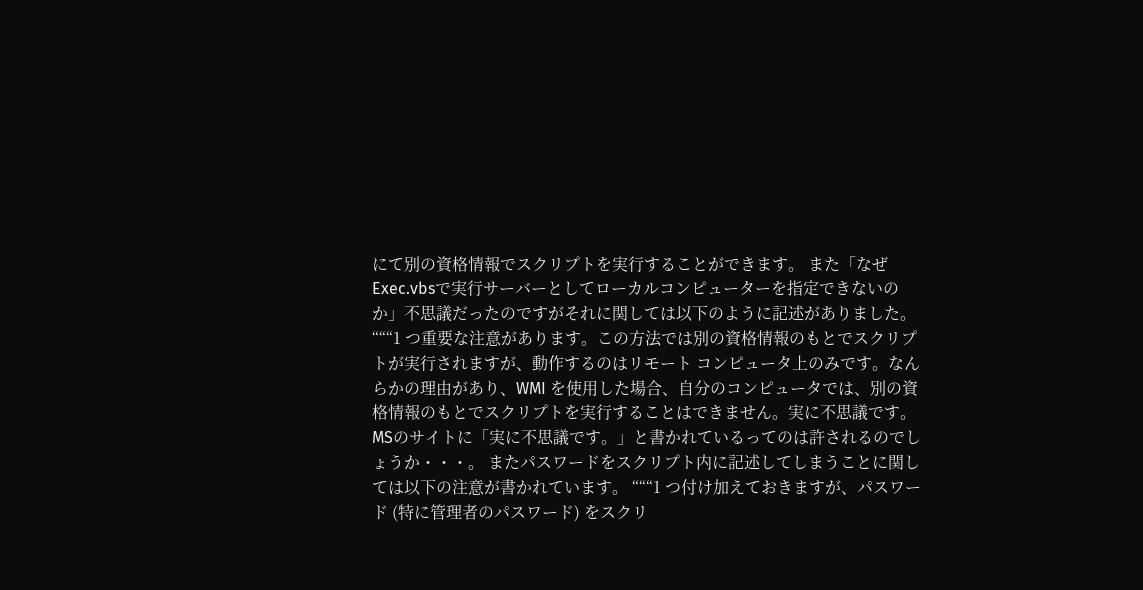にて別の資格情報でスクリプトを実行することができます。 また「なぜExec.vbsで実行サーバーとしてローカルコンピューターを指定できないのか」不思議だったのですがそれに関しては以下のように記述がありました。 “““1 つ重要な注意があります。この方法では別の資格情報のもとでスクリプトが実行されますが、動作するのはリモート コンピュータ上のみです。なんらかの理由があり、WMI を使用した場合、自分のコンピュータでは、別の資格情報のもとでスクリプトを実行することはできません。実に不思議です。 MSのサイトに「実に不思議です。」と書かれているってのは許されるのでしょうか・・・。 またパスワードをスクリプト内に記述してしまうことに関しては以下の注意が書かれています。 “““1 つ付け加えておきますが、パスワード (特に管理者のパスワード) をスクリ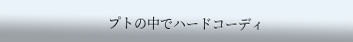プトの中でハードコーディ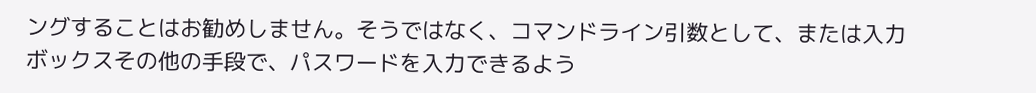ングすることはお勧めしません。そうではなく、コマンドライン引数として、または入力ボックスその他の手段で、パスワードを入力できるよう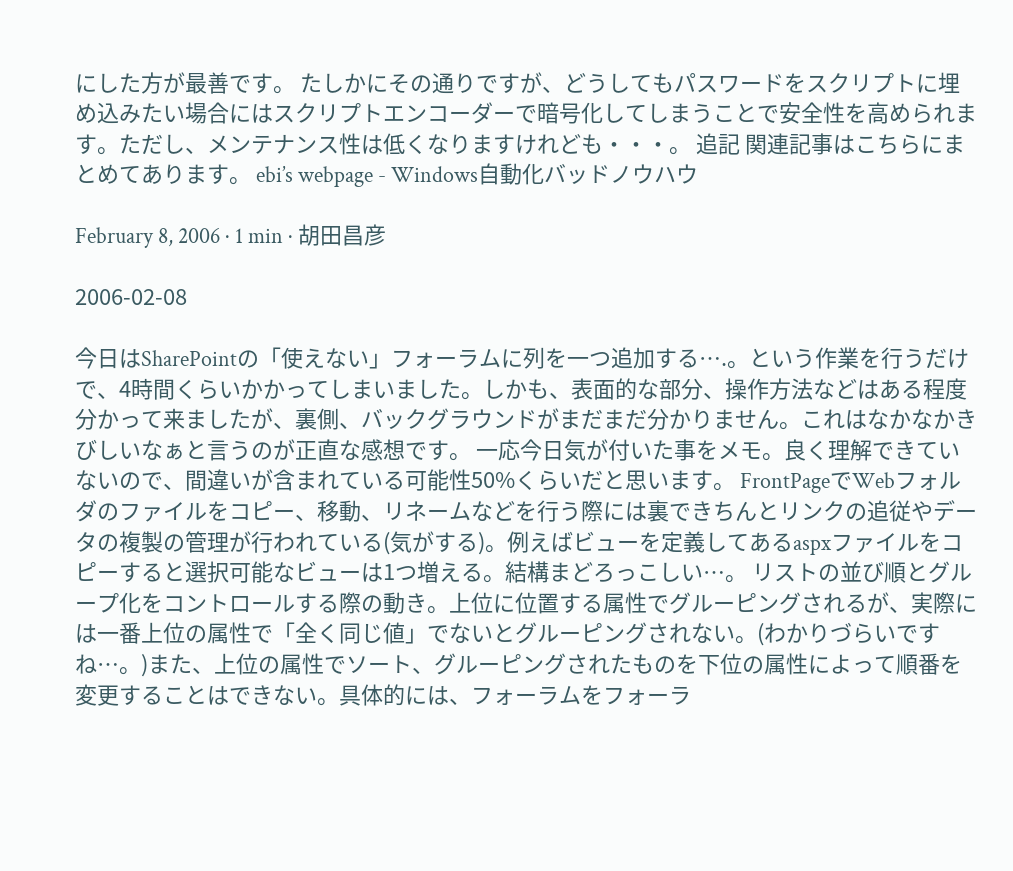にした方が最善です。 たしかにその通りですが、どうしてもパスワードをスクリプトに埋め込みたい場合にはスクリプトエンコーダーで暗号化してしまうことで安全性を高められます。ただし、メンテナンス性は低くなりますけれども・・・。 追記 関連記事はこちらにまとめてあります。 ebi’s webpage - Windows自動化バッドノウハウ

February 8, 2006 · 1 min · 胡田昌彦

2006-02-08

今日はSharePointの「使えない」フォーラムに列を一つ追加する….。という作業を行うだけで、4時間くらいかかってしまいました。しかも、表面的な部分、操作方法などはある程度分かって来ましたが、裏側、バックグラウンドがまだまだ分かりません。これはなかなかきびしいなぁと言うのが正直な感想です。 一応今日気が付いた事をメモ。良く理解できていないので、間違いが含まれている可能性50%くらいだと思います。 FrontPageでWebフォルダのファイルをコピー、移動、リネームなどを行う際には裏できちんとリンクの追従やデータの複製の管理が行われている(気がする)。例えばビューを定義してあるaspxファイルをコピーすると選択可能なビューは1つ増える。結構まどろっこしい…。 リストの並び順とグループ化をコントロールする際の動き。上位に位置する属性でグルーピングされるが、実際には一番上位の属性で「全く同じ値」でないとグルーピングされない。(わかりづらいですね…。)また、上位の属性でソート、グルーピングされたものを下位の属性によって順番を変更することはできない。具体的には、フォーラムをフォーラ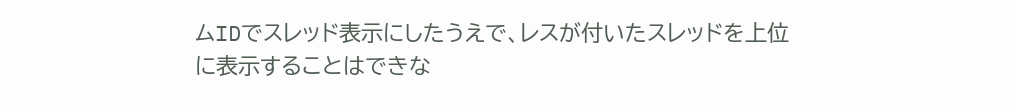ムIDでスレッド表示にしたうえで、レスが付いたスレッドを上位に表示することはできな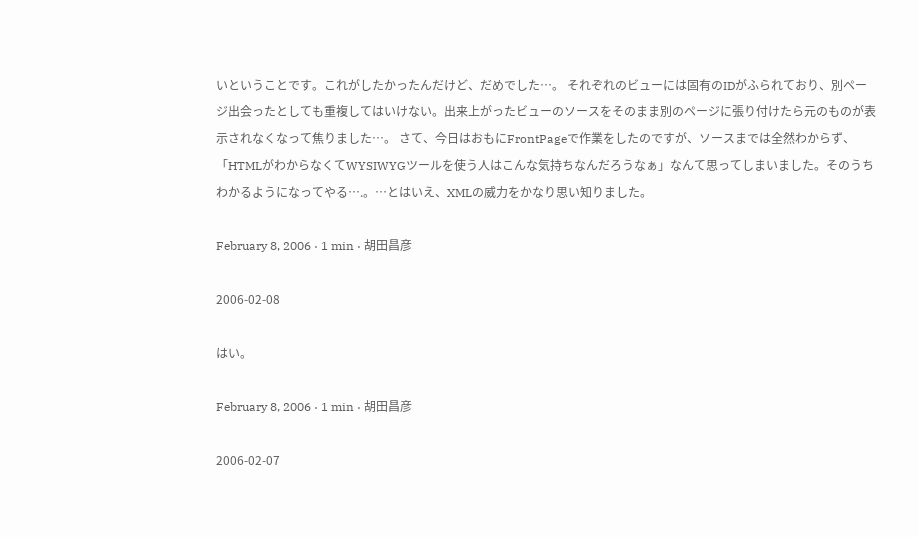いということです。これがしたかったんだけど、だめでした…。 それぞれのビューには固有のIDがふられており、別ページ出会ったとしても重複してはいけない。出来上がったビューのソースをそのまま別のページに張り付けたら元のものが表示されなくなって焦りました…。 さて、今日はおもにFrontPageで作業をしたのですが、ソースまでは全然わからず、「HTMLがわからなくてWYSIWYGツールを使う人はこんな気持ちなんだろうなぁ」なんて思ってしまいました。そのうちわかるようになってやる….。…とはいえ、XMLの威力をかなり思い知りました。

February 8, 2006 · 1 min · 胡田昌彦

2006-02-08

はい。

February 8, 2006 · 1 min · 胡田昌彦

2006-02-07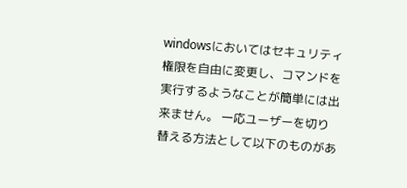windowsにおいてはセキュリティ権限を自由に変更し、コマンドを実行するようなことが簡単には出来ません。 一応ユーザーを切り替える方法として以下のものがあ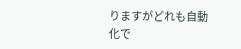りますがどれも自動化で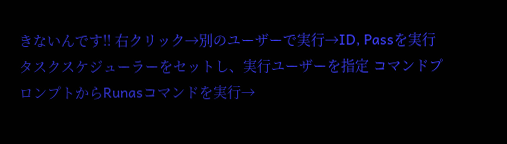きないんです!! 右クリック→別のユーザーで実行→ID, Passを実行 タスクスケジューラーをセットし、実行ユーザーを指定 コマンドプロンプトからRunasコマンドを実行→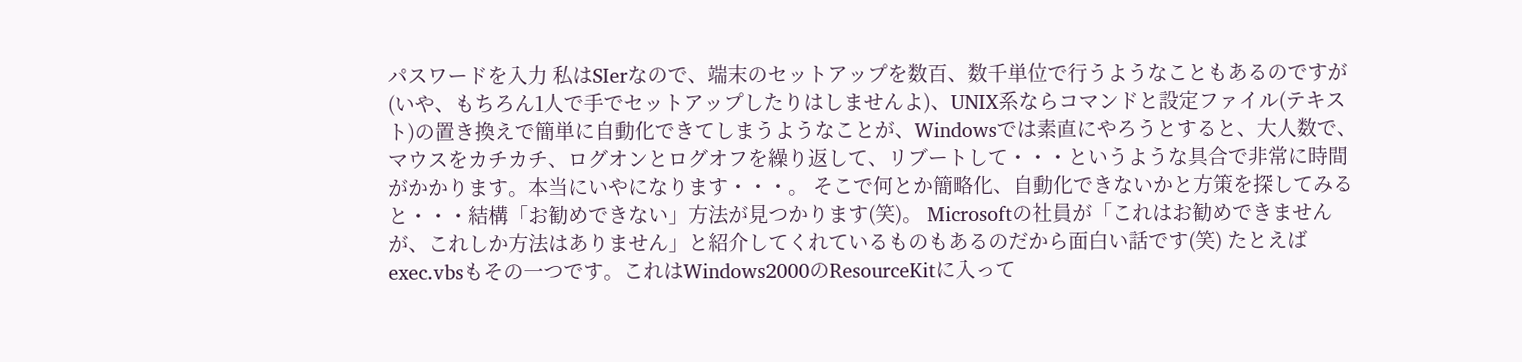パスワードを入力 私はSIerなので、端末のセットアップを数百、数千単位で行うようなこともあるのですが(いや、もちろん1人で手でセットアップしたりはしませんよ)、UNIX系ならコマンドと設定ファイル(テキスト)の置き換えで簡単に自動化できてしまうようなことが、Windowsでは素直にやろうとすると、大人数で、マウスをカチカチ、ログオンとログオフを繰り返して、リブートして・・・というような具合で非常に時間がかかります。本当にいやになります・・・。 そこで何とか簡略化、自動化できないかと方策を探してみると・・・結構「お勧めできない」方法が見つかります(笑)。 Microsoftの社員が「これはお勧めできませんが、これしか方法はありません」と紹介してくれているものもあるのだから面白い話です(笑) たとえばexec.vbsもその一つです。これはWindows2000のResourceKitに入って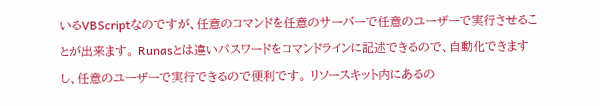いるVBScriptなのですが、任意のコマンドを任意のサーバーで任意のユーザーで実行させることが出来ます。 Runasとは違いパスワードをコマンドラインに記述できるので、自動化できますし、任意のユーザーで実行できるので便利です。 リソースキット内にあるの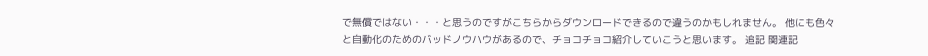で無償ではない・・・と思うのですがこちらからダウンロードできるので違うのかもしれません。 他にも色々と自動化のためのバッドノウハウがあるので、チョコチョコ紹介していこうと思います。 追記 関連記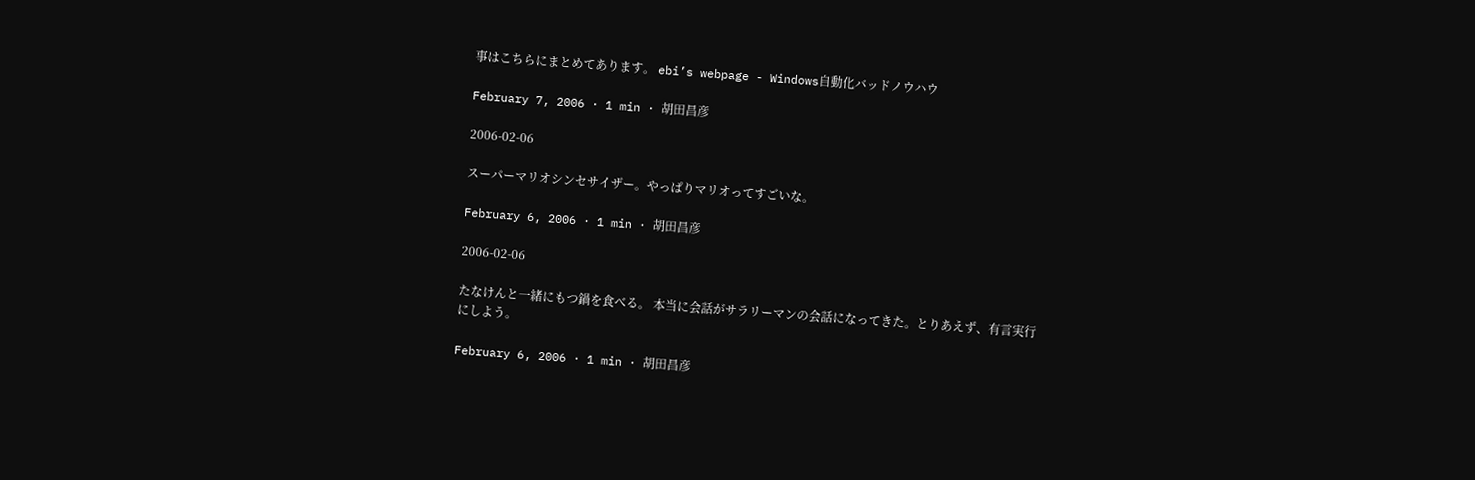事はこちらにまとめてあります。 ebi’s webpage - Windows自動化バッドノウハウ

February 7, 2006 · 1 min · 胡田昌彦

2006-02-06

スーパーマリオシンセサイザー。やっぱりマリオってすごいな。

February 6, 2006 · 1 min · 胡田昌彦

2006-02-06

たなけんと一緒にもつ鍋を食べる。 本当に会話がサラリーマンの会話になってきた。とりあえず、有言実行にしよう。

February 6, 2006 · 1 min · 胡田昌彦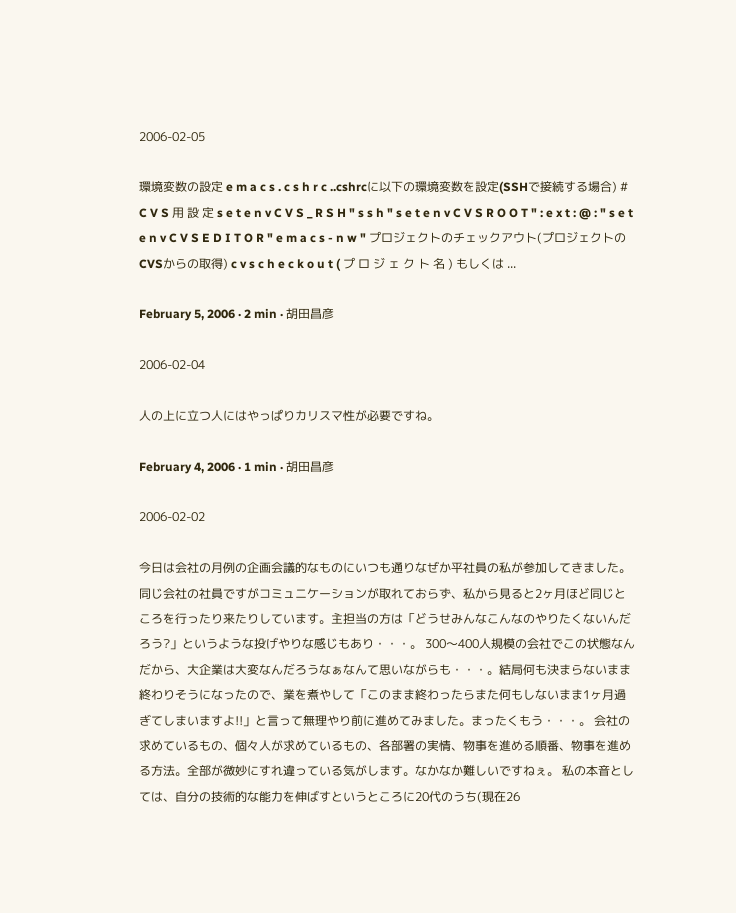2006-02-05

環境変数の設定 e m a c s . c s h r c ..cshrcに以下の環境変数を設定(SSHで接続する場合) # C V S 用 設 定 s e t e n v C V S _ R S H " s s h " s e t e n v C V S R O O T " : e x t : @ : " s e t e n v C V S E D I T O R " e m a c s - n w " プロジェクトのチェックアウト(プロジェクトのCVSからの取得) c v s c h e c k o u t ( プ ロ ジ ェ ク ト 名 ) もしくは ...

February 5, 2006 · 2 min · 胡田昌彦

2006-02-04

人の上に立つ人にはやっぱりカリスマ性が必要ですね。

February 4, 2006 · 1 min · 胡田昌彦

2006-02-02

今日は会社の月例の企画会議的なものにいつも通りなぜか平社員の私が参加してきました。 同じ会社の社員ですがコミュニケーションが取れておらず、私から見ると2ヶ月ほど同じところを行ったり来たりしています。主担当の方は「どうせみんなこんなのやりたくないんだろう?」というような投げやりな感じもあり・・・。 300〜400人規模の会社でこの状態なんだから、大企業は大変なんだろうなぁなんて思いながらも・・・。結局何も決まらないまま終わりそうになったので、業を煮やして「このまま終わったらまた何もしないまま1ヶ月過ぎてしまいますよ!!」と言って無理やり前に進めてみました。まったくもう・・・。 会社の求めているもの、個々人が求めているもの、各部署の実情、物事を進める順番、物事を進める方法。全部が微妙にすれ違っている気がします。なかなか難しいですねぇ。 私の本音としては、自分の技術的な能力を伸ばすというところに20代のうち(現在26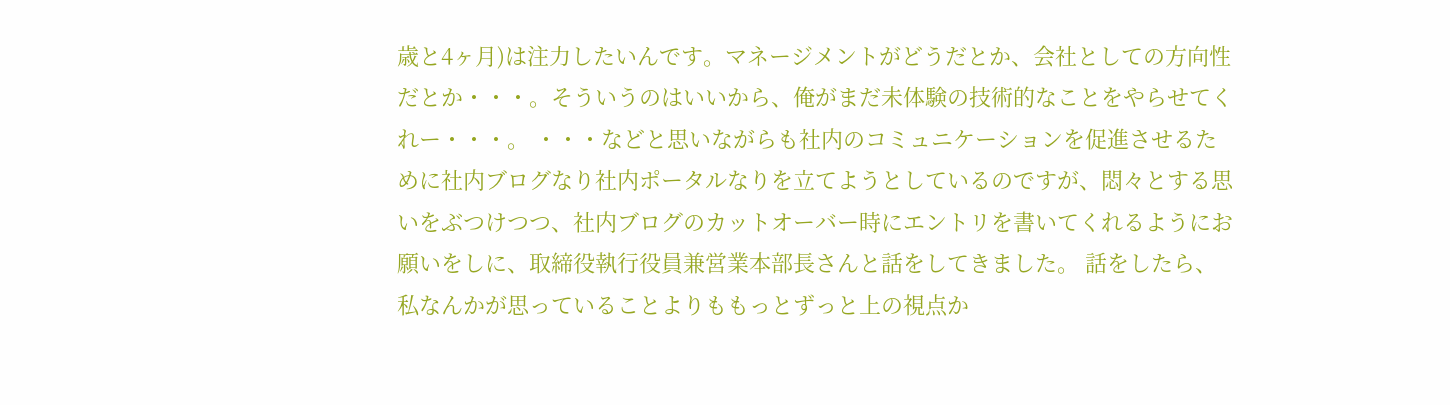歳と4ヶ月)は注力したいんです。マネージメントがどうだとか、会社としての方向性だとか・・・。そういうのはいいから、俺がまだ未体験の技術的なことをやらせてくれー・・・。 ・・・などと思いながらも社内のコミュニケーションを促進させるために社内ブログなり社内ポータルなりを立てようとしているのですが、悶々とする思いをぶつけつつ、社内ブログのカットオーバー時にエントリを書いてくれるようにお願いをしに、取締役執行役員兼営業本部長さんと話をしてきました。 話をしたら、私なんかが思っていることよりももっとずっと上の視点か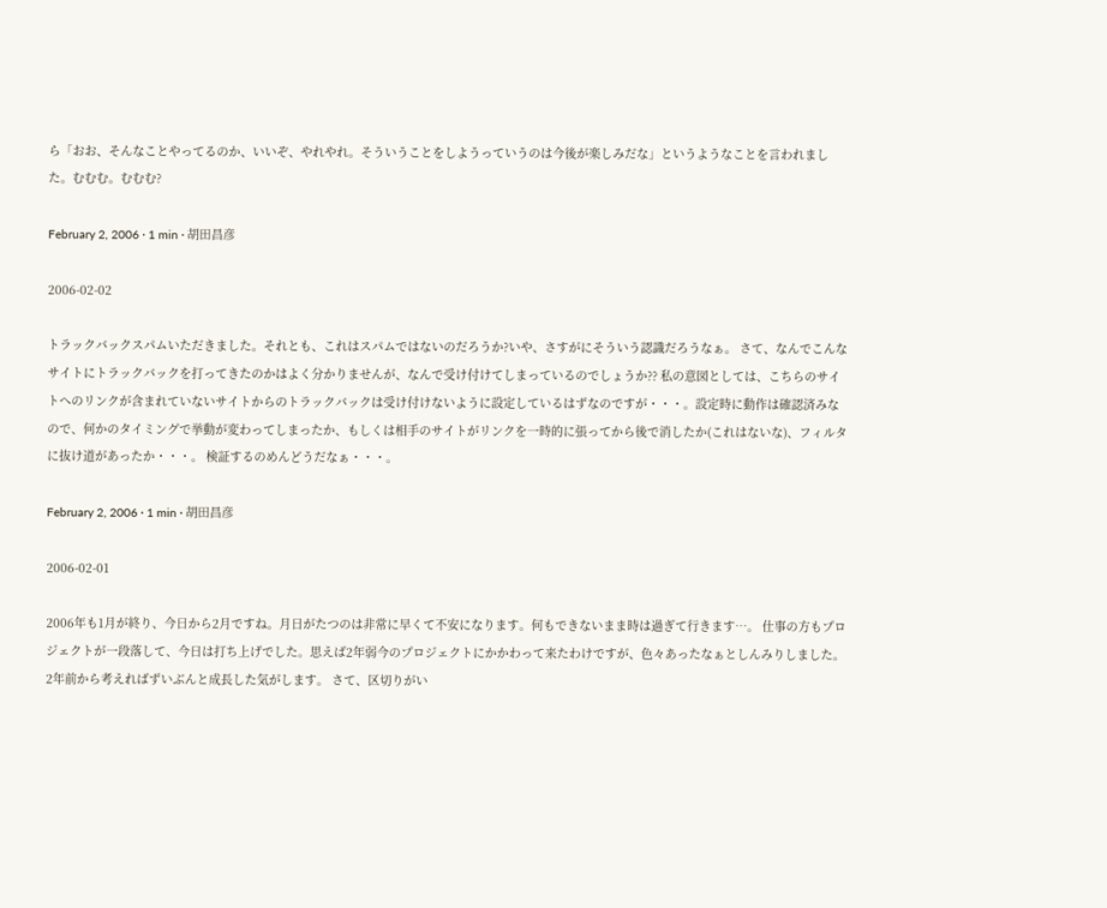ら「おお、そんなことやってるのか、いいぞ、やれやれ。そういうことをしようっていうのは今後が楽しみだな」というようなことを言われました。むむむ。むむむ?

February 2, 2006 · 1 min · 胡田昌彦

2006-02-02

トラックバックスパムいただきました。それとも、これはスパムではないのだろうか?いや、さすがにそういう認識だろうなぁ。 さて、なんでこんなサイトにトラックバックを打ってきたのかはよく分かりませんが、なんで受け付けてしまっているのでしょうか?? 私の意図としては、こちらのサイトへのリンクが含まれていないサイトからのトラックバックは受け付けないように設定しているはずなのですが・・・。設定時に動作は確認済みなので、何かのタイミングで挙動が変わってしまったか、もしくは相手のサイトがリンクを一時的に張ってから後で消したか(これはないな)、フィルタに抜け道があったか・・・。 検証するのめんどうだなぁ・・・。

February 2, 2006 · 1 min · 胡田昌彦

2006-02-01

2006年も1月が終り、今日から2月ですね。月日がたつのは非常に早くて不安になります。何もできないまま時は過ぎて行きます…。 仕事の方もプロジェクトが一段落して、今日は打ち上げでした。思えば2年弱今のプロジェクトにかかわって来たわけですが、色々あったなぁとしんみりしました。2年前から考えればずいぶんと成長した気がします。 さて、区切りがい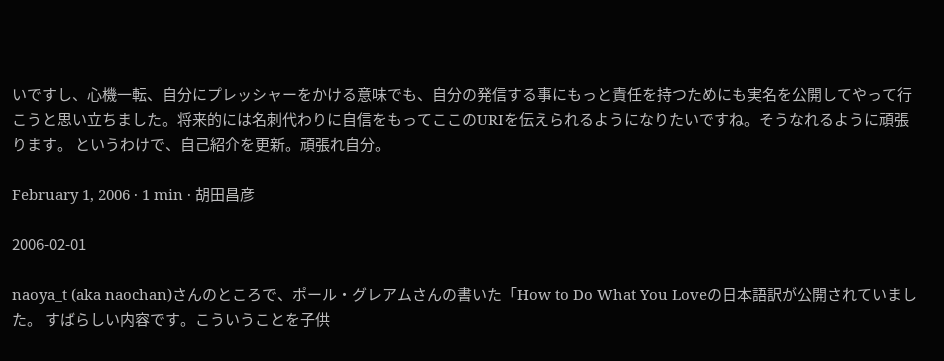いですし、心機一転、自分にプレッシャーをかける意味でも、自分の発信する事にもっと責任を持つためにも実名を公開してやって行こうと思い立ちました。将来的には名刺代わりに自信をもってここのURIを伝えられるようになりたいですね。そうなれるように頑張ります。 というわけで、自己紹介を更新。頑張れ自分。

February 1, 2006 · 1 min · 胡田昌彦

2006-02-01

naoya_t (aka naochan)さんのところで、ポール・グレアムさんの書いた「How to Do What You Loveの日本語訳が公開されていました。 すばらしい内容です。こういうことを子供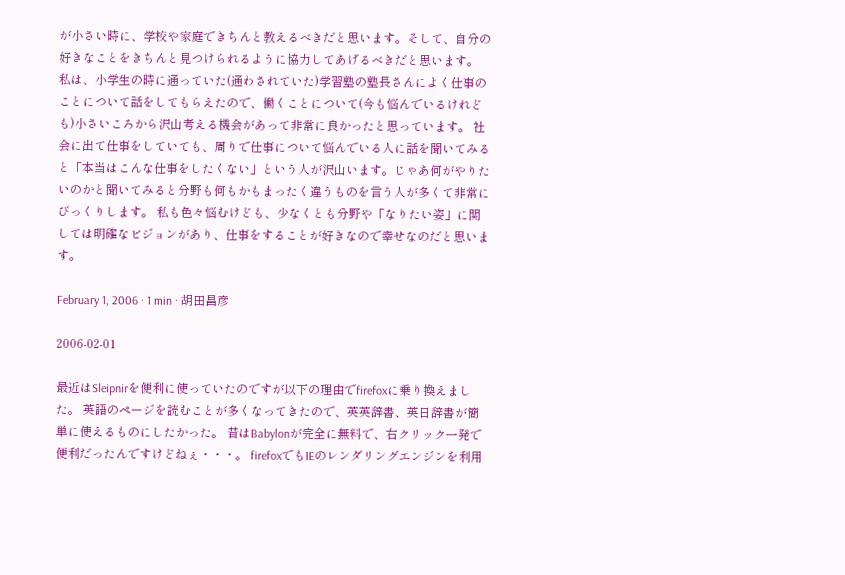が小さい時に、学校や家庭できちんと教えるべきだと思います。そして、自分の好きなことをきちんと見つけられるように協力してあげるべきだと思います。 私は、小学生の時に通っていた(通わされていた)学習塾の塾長さんによく仕事のことについて話をしてもらえたので、働くことについて(今も悩んでいるけれども)小さいころから沢山考える機会があって非常に良かったと思っています。 社会に出て仕事をしていても、周りで仕事について悩んでいる人に話を聞いてみると「本当はこんな仕事をしたくない」という人が沢山います。じゃあ何がやりたいのかと聞いてみると分野も何もかもまったく違うものを言う人が多くて非常にびっくりします。 私も色々悩むけども、少なくとも分野や「なりたい姿」に関しては明確なビジョンがあり、仕事をすることが好きなので幸せなのだと思います。

February 1, 2006 · 1 min · 胡田昌彦

2006-02-01

最近はSleipnirを便利に使っていたのですが以下の理由でfirefoxに乗り換えました。 英語のページを読むことが多くなってきたので、英英辞書、英日辞書が簡単に使えるものにしたかった。 昔はBabylonが完全に無料で、右クリック一発で便利だったんですけどねぇ・・・。 firefoxでもIEのレンダリングエンジンを利用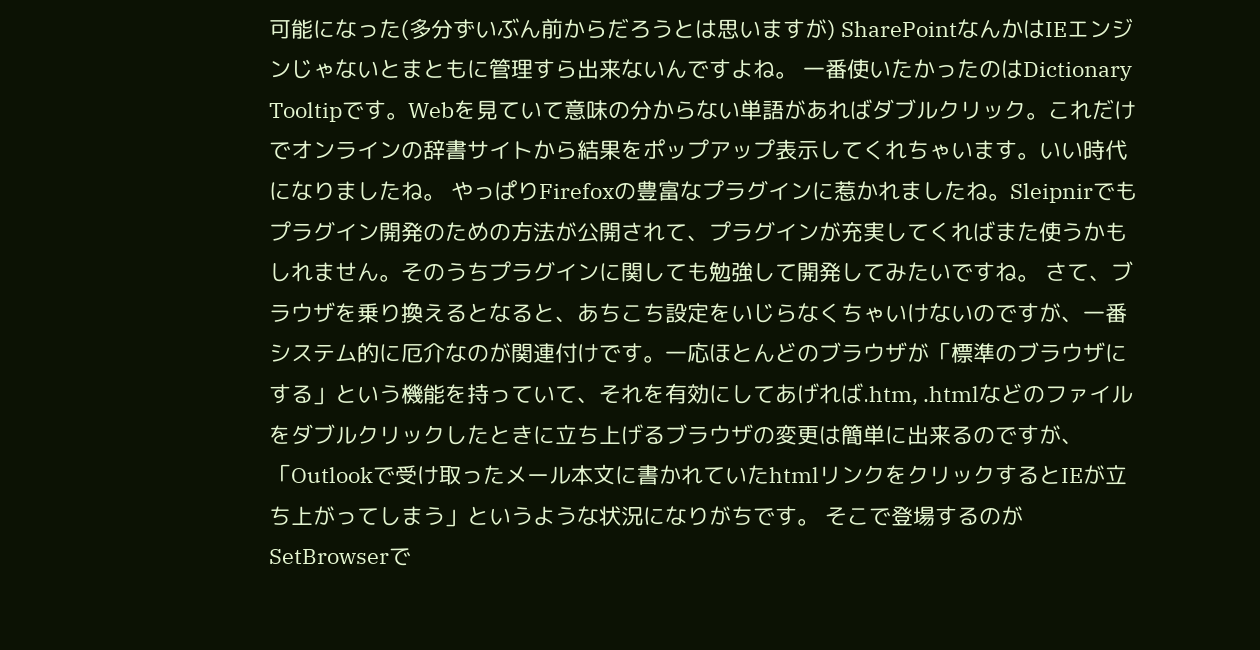可能になった(多分ずいぶん前からだろうとは思いますが) SharePointなんかはIEエンジンじゃないとまともに管理すら出来ないんですよね。 一番使いたかったのはDictionary Tooltipです。Webを見ていて意味の分からない単語があればダブルクリック。これだけでオンラインの辞書サイトから結果をポップアップ表示してくれちゃいます。いい時代になりましたね。 やっぱりFirefoxの豊富なプラグインに惹かれましたね。Sleipnirでもプラグイン開発のための方法が公開されて、プラグインが充実してくればまた使うかもしれません。そのうちプラグインに関しても勉強して開発してみたいですね。 さて、ブラウザを乗り換えるとなると、あちこち設定をいじらなくちゃいけないのですが、一番システム的に厄介なのが関連付けです。一応ほとんどのブラウザが「標準のブラウザにする」という機能を持っていて、それを有効にしてあげれば.htm, .htmlなどのファイルをダブルクリックしたときに立ち上げるブラウザの変更は簡単に出来るのですが、「Outlookで受け取ったメール本文に書かれていたhtmlリンクをクリックするとIEが立ち上がってしまう」というような状況になりがちです。 そこで登場するのがSetBrowserで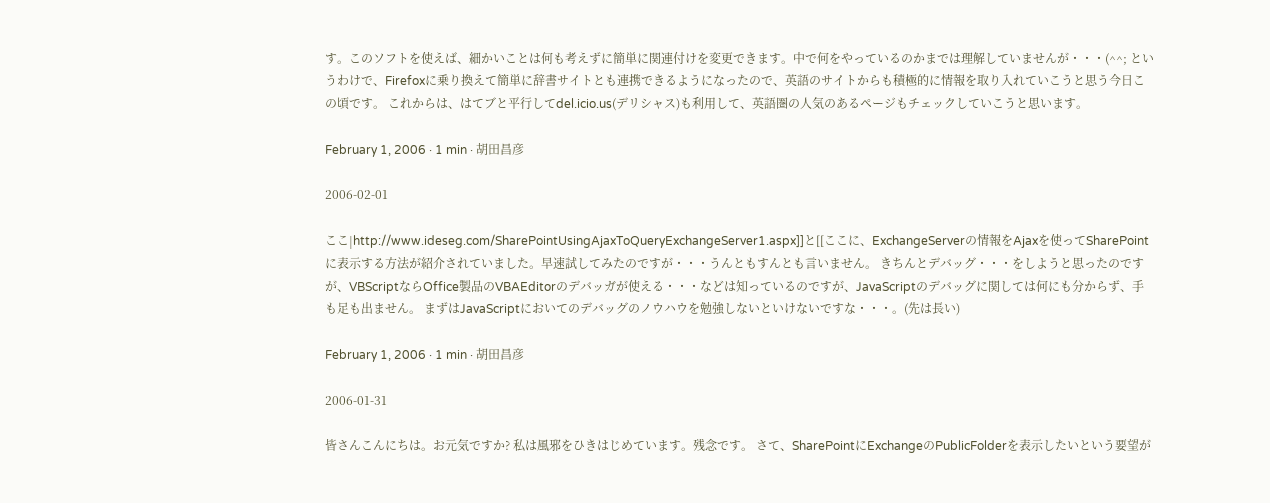す。このソフトを使えば、細かいことは何も考えずに簡単に関連付けを変更できます。中で何をやっているのかまでは理解していませんが・・・(^^; というわけで、Firefoxに乗り換えて簡単に辞書サイトとも連携できるようになったので、英語のサイトからも積極的に情報を取り入れていこうと思う今日この頃です。 これからは、はてブと平行してdel.icio.us(デリシャス)も利用して、英語圏の人気のあるページもチェックしていこうと思います。

February 1, 2006 · 1 min · 胡田昌彦

2006-02-01

ここ|http://www.ideseg.com/SharePointUsingAjaxToQueryExchangeServer1.aspx]]と[[ここに、ExchangeServerの情報をAjaxを使ってSharePointに表示する方法が紹介されていました。早速試してみたのですが・・・うんともすんとも言いません。 きちんとデバッグ・・・をしようと思ったのですが、VBScriptならOffice製品のVBAEditorのデバッガが使える・・・などは知っているのですが、JavaScriptのデバッグに関しては何にも分からず、手も足も出ません。 まずはJavaScriptにおいてのデバッグのノウハウを勉強しないといけないですな・・・。(先は長い)

February 1, 2006 · 1 min · 胡田昌彦

2006-01-31

皆さんこんにちは。お元気ですか? 私は風邪をひきはじめています。残念です。 さて、SharePointにExchangeのPublicFolderを表示したいという要望が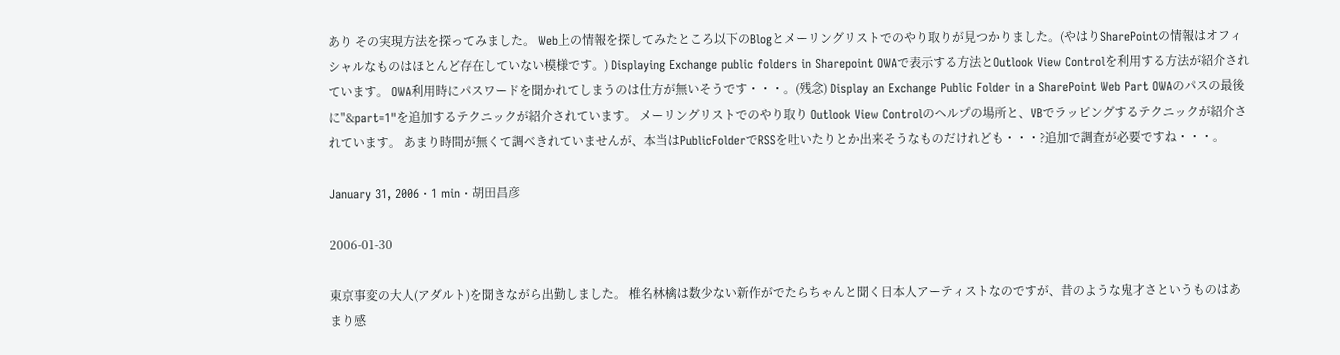あり その実現方法を探ってみました。 Web上の情報を探してみたところ以下のBlogとメーリングリストでのやり取りが見つかりました。(やはりSharePointの情報はオフィシャルなものはほとんど存在していない模様です。) Displaying Exchange public folders in Sharepoint OWAで表示する方法とOutlook View Controlを利用する方法が紹介されています。 OWA利用時にパスワードを聞かれてしまうのは仕方が無いそうです・・・。(残念) Display an Exchange Public Folder in a SharePoint Web Part OWAのパスの最後に"&part=1"を追加するテクニックが紹介されています。 メーリングリストでのやり取り Outlook View Controlのヘルプの場所と、VBでラッピングするテクニックが紹介されています。 あまり時間が無くて調べきれていませんが、本当はPublicFolderでRSSを吐いたりとか出来そうなものだけれども・・・?追加で調査が必要ですね・・・。

January 31, 2006 · 1 min · 胡田昌彦

2006-01-30

東京事変の大人(アダルト)を聞きながら出勤しました。 椎名林檎は数少ない新作がでたらちゃんと聞く日本人アーティストなのですが、昔のような鬼才さというものはあまり感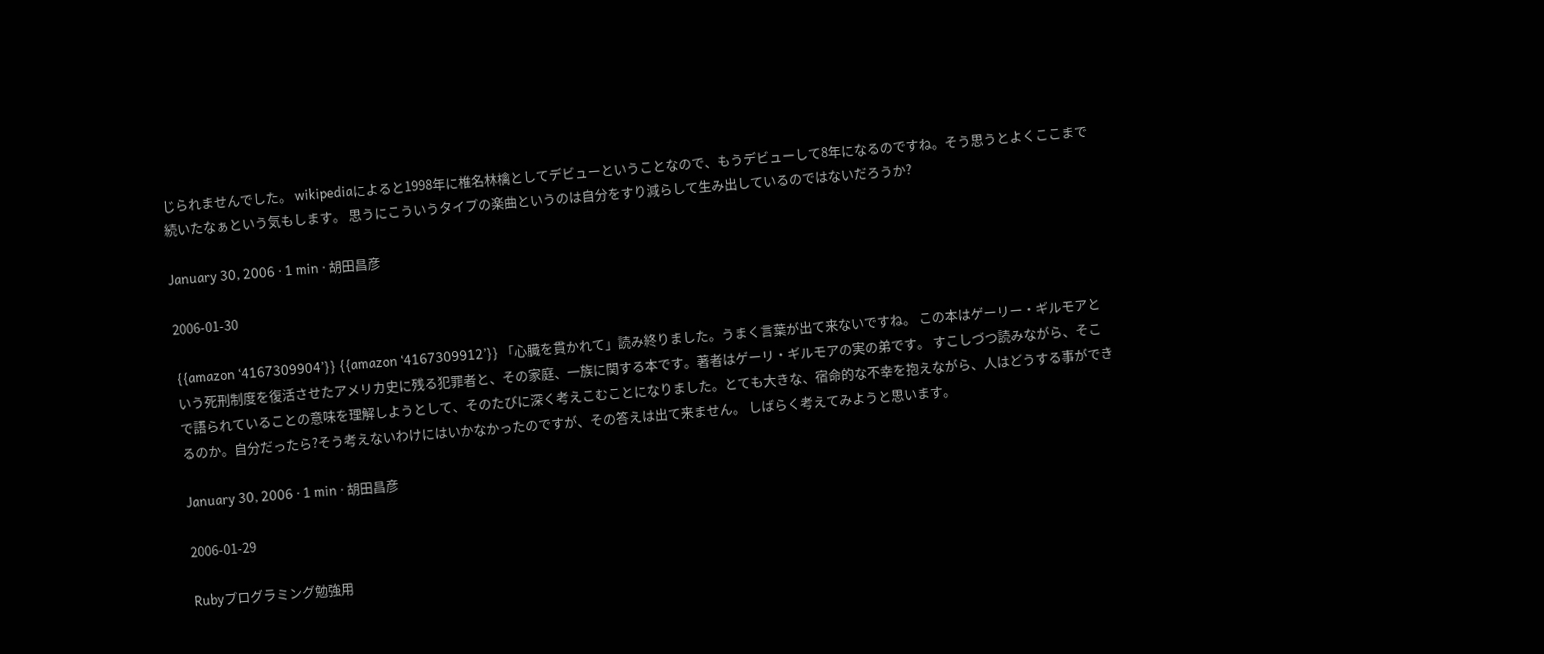じられませんでした。 wikipediaによると1998年に椎名林檎としてデビューということなので、もうデビューして8年になるのですね。そう思うとよくここまで続いたなぁという気もします。 思うにこういうタイプの楽曲というのは自分をすり減らして生み出しているのではないだろうか?

January 30, 2006 · 1 min · 胡田昌彦

2006-01-30

{{amazon ‘4167309904’}} {{amazon ‘4167309912’}} 「心臓を貫かれて」読み終りました。うまく言葉が出て来ないですね。 この本はゲーリー・ギルモアという死刑制度を復活させたアメリカ史に残る犯罪者と、その家庭、一族に関する本です。著者はゲーリ・ギルモアの実の弟です。 すこしづつ読みながら、そこで語られていることの意味を理解しようとして、そのたびに深く考えこむことになりました。とても大きな、宿命的な不幸を抱えながら、人はどうする事ができるのか。自分だったら?そう考えないわけにはいかなかったのですが、その答えは出て来ません。 しばらく考えてみようと思います。

January 30, 2006 · 1 min · 胡田昌彦

2006-01-29

Rubyプログラミング勉強用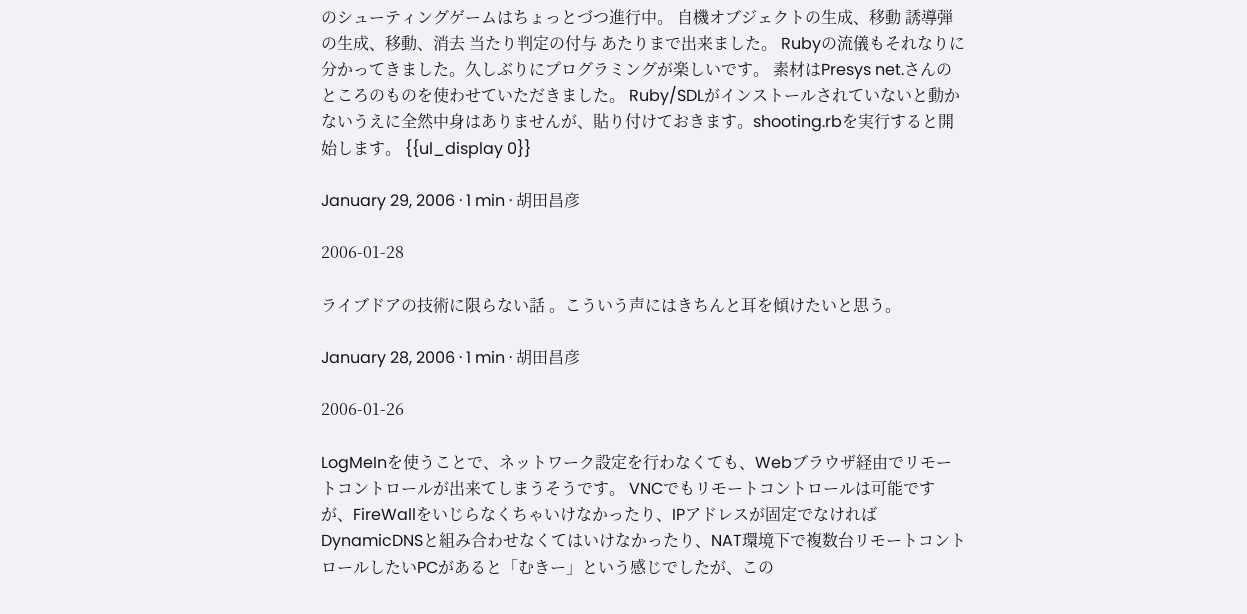のシューティングゲームはちょっとづつ進行中。 自機オブジェクトの生成、移動 誘導弾の生成、移動、消去 当たり判定の付与 あたりまで出来ました。 Rubyの流儀もそれなりに分かってきました。久しぶりにプログラミングが楽しいです。 素材はPresys net.さんのところのものを使わせていただきました。 Ruby/SDLがインストールされていないと動かないうえに全然中身はありませんが、貼り付けておきます。shooting.rbを実行すると開始します。 {{ul_display 0}}

January 29, 2006 · 1 min · 胡田昌彦

2006-01-28

ライブドアの技術に限らない話 。こういう声にはきちんと耳を傾けたいと思う。

January 28, 2006 · 1 min · 胡田昌彦

2006-01-26

LogMeInを使うことで、ネットワーク設定を行わなくても、Webブラウザ経由でリモートコントロールが出来てしまうそうです。 VNCでもリモートコントロールは可能ですが、FireWallをいじらなくちゃいけなかったり、IPアドレスが固定でなければDynamicDNSと組み合わせなくてはいけなかったり、NAT環境下で複数台リモートコントロールしたいPCがあると「むきー」という感じでしたが、この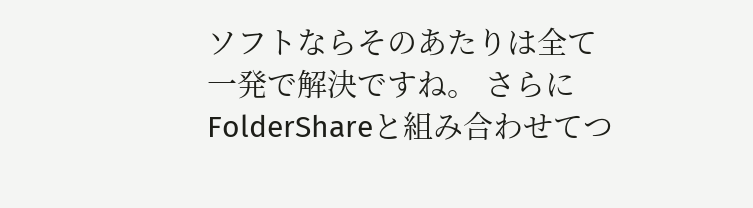ソフトならそのあたりは全て一発で解決ですね。 さらにFolderShareと組み合わせてつ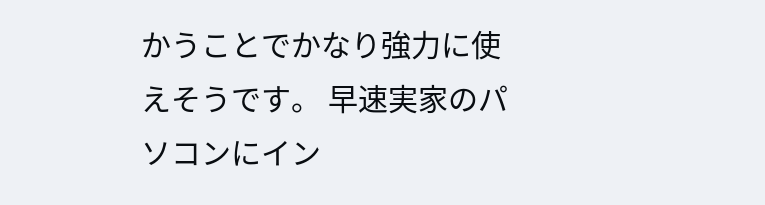かうことでかなり強力に使えそうです。 早速実家のパソコンにイン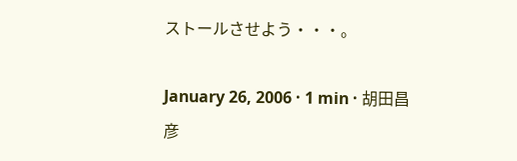ストールさせよう・・・。

January 26, 2006 · 1 min · 胡田昌彦